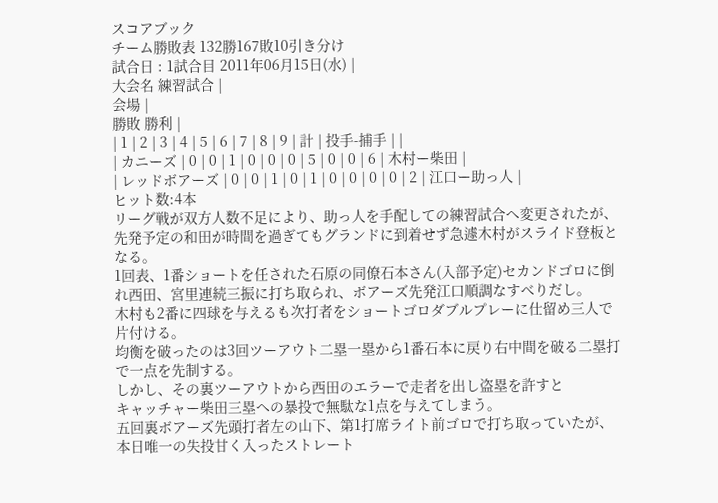スコアブック
チーム勝敗表 132勝167敗10引き分け
試合日 : 1試合目 2011年06月15日(水) |
大会名 練習試合 |
会場 |
勝敗 勝利 |
| 1 | 2 | 3 | 4 | 5 | 6 | 7 | 8 | 9 | 計 | 投手-捕手 | |
| カニーズ | 0 | 0 | 1 | 0 | 0 | 0 | 5 | 0 | 0 | 6 | 木村ー柴田 |
| レッドボアーズ | 0 | 0 | 1 | 0 | 1 | 0 | 0 | 0 | 0 | 2 | 江口ー助っ人 |
ヒット数:4本
リーグ戦が双方人数不足により、助っ人を手配しての練習試合へ変更されたが、先発予定の和田が時間を過ぎてもグランドに到着せず急遽木村がスライド登板となる。
1回表、1番ショートを任された石原の同僚石本さん(入部予定)セカンドゴロに倒れ西田、宮里連続三振に打ち取られ、ボアーズ先発江口順調なすべりだし。
木村も2番に四球を与えるも次打者をショートゴロダブルプレーに仕留め三人で片付ける。
均衡を破ったのは3回ツーアウト二塁一塁から1番石本に戻り右中間を破る二塁打で一点を先制する。
しかし、その裏ツーアウトから西田のエラーで走者を出し盗塁を許すと
キャッチャー柴田三塁への暴投で無駄な1点を与えてしまう。
五回裏ボアーズ先頭打者左の山下、第1打席ライト前ゴロで打ち取っていたが、本日唯一の失投甘く入ったストレート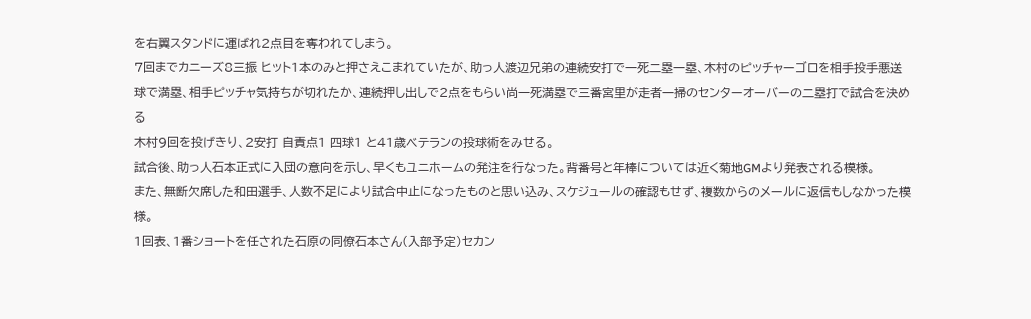を右翼スタンドに運ばれ2点目を奪われてしまう。
7回までカニーズ8三振 ヒット1本のみと押さえこまれていたが、助っ人渡辺兄弟の連続安打で一死二塁一塁、木村のピッチャーゴロを相手投手悪送球で満塁、相手ピッチャ気持ちが切れたか、連続押し出しで2点をもらい尚一死満塁で三番宮里が走者一掃のセンターオーバーの二塁打で試合を決める
木村9回を投げきり、2安打 自責点1 四球1 と41歳ベテランの投球術をみせる。
試合後、助っ人石本正式に入団の意向を示し、早くもユニホームの発注を行なった。背番号と年棒については近く菊地GMより発表される模様。
また、無断欠席した和田選手、人数不足により試合中止になったものと思い込み、スケジュールの確認もせず、複数からのメールに返信もしなかった模様。
1回表、1番ショートを任された石原の同僚石本さん(入部予定)セカン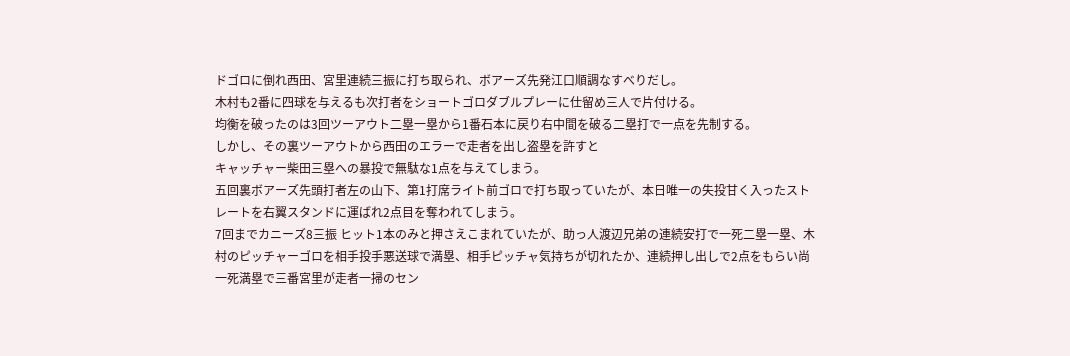ドゴロに倒れ西田、宮里連続三振に打ち取られ、ボアーズ先発江口順調なすべりだし。
木村も2番に四球を与えるも次打者をショートゴロダブルプレーに仕留め三人で片付ける。
均衡を破ったのは3回ツーアウト二塁一塁から1番石本に戻り右中間を破る二塁打で一点を先制する。
しかし、その裏ツーアウトから西田のエラーで走者を出し盗塁を許すと
キャッチャー柴田三塁への暴投で無駄な1点を与えてしまう。
五回裏ボアーズ先頭打者左の山下、第1打席ライト前ゴロで打ち取っていたが、本日唯一の失投甘く入ったストレートを右翼スタンドに運ばれ2点目を奪われてしまう。
7回までカニーズ8三振 ヒット1本のみと押さえこまれていたが、助っ人渡辺兄弟の連続安打で一死二塁一塁、木村のピッチャーゴロを相手投手悪送球で満塁、相手ピッチャ気持ちが切れたか、連続押し出しで2点をもらい尚一死満塁で三番宮里が走者一掃のセン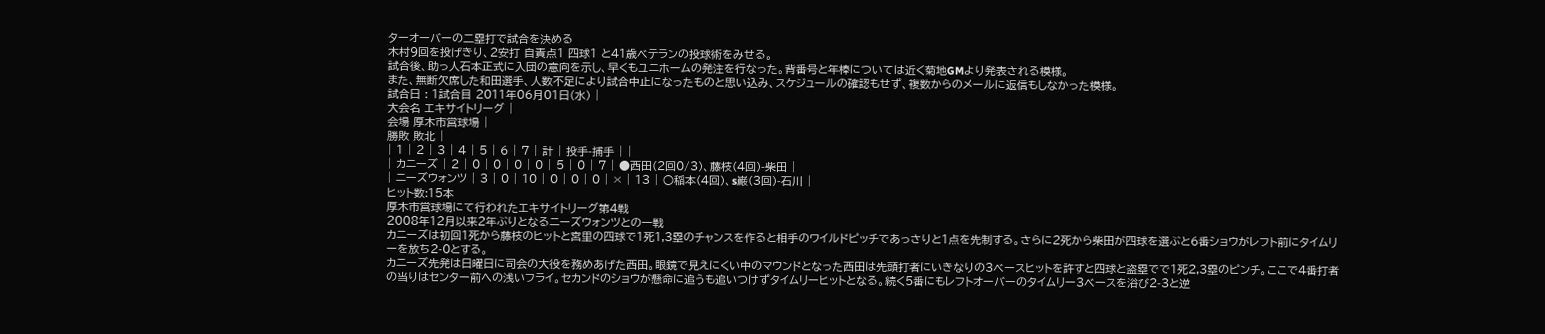ターオーバーの二塁打で試合を決める
木村9回を投げきり、2安打 自責点1 四球1 と41歳ベテランの投球術をみせる。
試合後、助っ人石本正式に入団の意向を示し、早くもユニホームの発注を行なった。背番号と年棒については近く菊地GMより発表される模様。
また、無断欠席した和田選手、人数不足により試合中止になったものと思い込み、スケジュールの確認もせず、複数からのメールに返信もしなかった模様。
試合日 : 1試合目 2011年06月01日(水) |
大会名 エキサイトリーグ |
会場 厚木市営球場 |
勝敗 敗北 |
| 1 | 2 | 3 | 4 | 5 | 6 | 7 | 計 | 投手-捕手 | |
| カニーズ | 2 | 0 | 0 | 0 | 0 | 5 | 0 | 7 | ●西田(2回0/3)、藤枝(4回)-柴田 |
| ニーズウォンツ | 3 | 0 | 10 | 0 | 0 | 0 | × | 13 | ○稲本(4回)、s巌(3回)-石川 |
ヒット数:15本
厚木市営球場にて行われたエキサイトリーグ第4戦
2008年12月以来2年ぶりとなるニーズウォンツとの一戦
カニーズは初回1死から藤枝のヒットと宮里の四球で1死1,3塁のチャンスを作ると相手のワイルドピッチであっさりと1点を先制する。さらに2死から柴田が四球を選ぶと6番ショウがレフト前にタイムリーを放ち2-0とする。
カニーズ先発は日曜日に司会の大役を務めあげた西田。眼鏡で見えにくい中のマウンドとなった西田は先頭打者にいきなりの3ベースヒットを許すと四球と盗塁でで1死2,3塁のピンチ。ここで4番打者の当りはセンター前への浅いフライ。セカンドのショウが懸命に追うも追いつけずタイムリーヒットとなる。続く5番にもレフトオーバーのタイムリー3ベースを浴び2-3と逆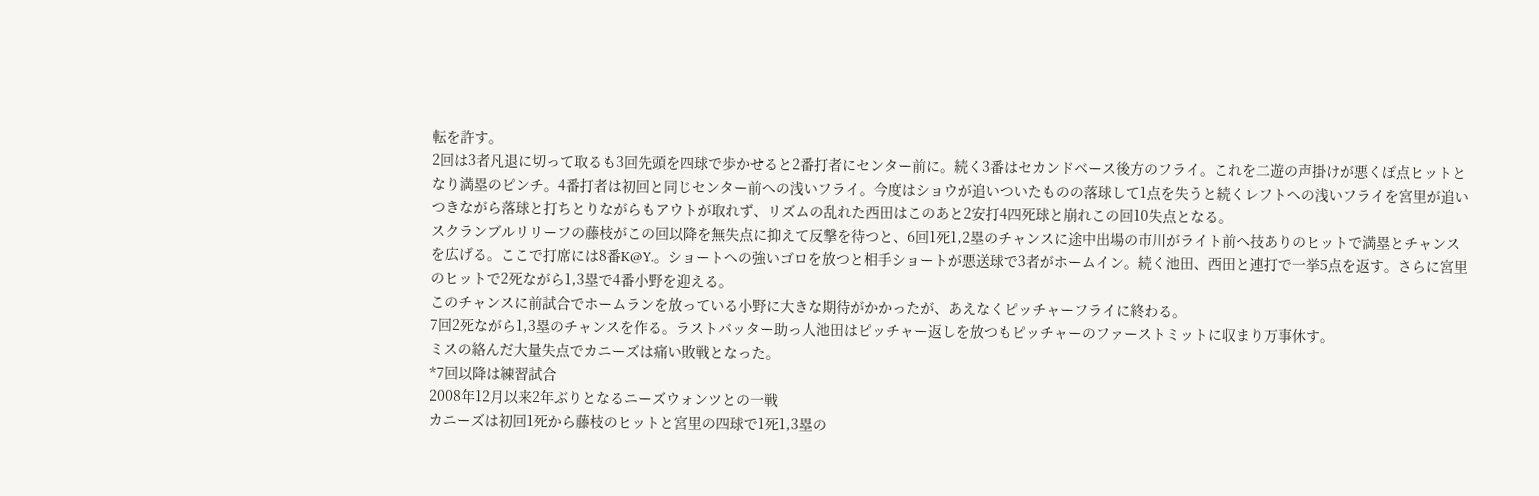転を許す。
2回は3者凡退に切って取るも3回先頭を四球で歩かせると2番打者にセンター前に。続く3番はセカンドベース後方のフライ。これを二遊の声掛けが悪くぽ点ヒットとなり満塁のピンチ。4番打者は初回と同じセンター前への浅いフライ。今度はショウが追いついたものの落球して1点を失うと続くレフトへの浅いフライを宮里が追いつきながら落球と打ちとりながらもアウトが取れず、リズムの乱れた西田はこのあと2安打4四死球と崩れこの回10失点となる。
スクランブルリリーフの藤枝がこの回以降を無失点に抑えて反撃を待つと、6回1死1,2塁のチャンスに途中出場の市川がライト前へ技ありのヒットで満塁とチャンスを広げる。ここで打席には8番K@Y.。ショートへの強いゴロを放つと相手ショートが悪送球で3者がホームイン。続く池田、西田と連打で一挙5点を返す。さらに宮里のヒットで2死ながら1,3塁で4番小野を迎える。
このチャンスに前試合でホームランを放っている小野に大きな期待がかかったが、あえなくピッチャーフライに終わる。
7回2死ながら1,3塁のチャンスを作る。ラストバッター助っ人池田はピッチャー返しを放つもピッチャーのファーストミットに収まり万事休す。
ミスの絡んだ大量失点でカニーズは痛い敗戦となった。
*7回以降は練習試合
2008年12月以来2年ぶりとなるニーズウォンツとの一戦
カニーズは初回1死から藤枝のヒットと宮里の四球で1死1,3塁の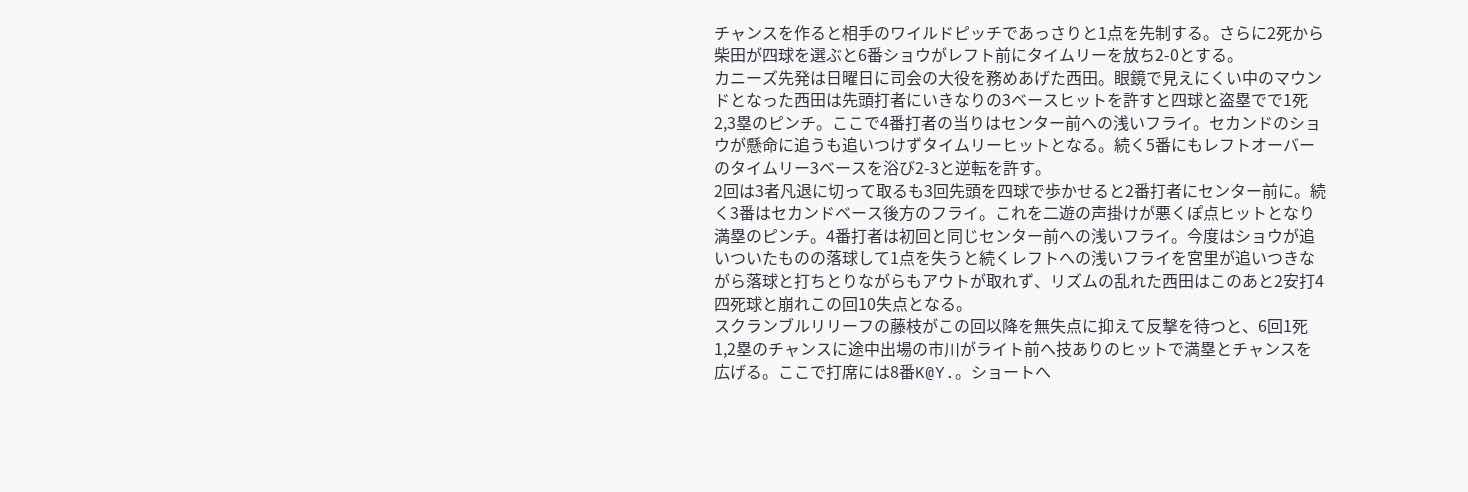チャンスを作ると相手のワイルドピッチであっさりと1点を先制する。さらに2死から柴田が四球を選ぶと6番ショウがレフト前にタイムリーを放ち2-0とする。
カニーズ先発は日曜日に司会の大役を務めあげた西田。眼鏡で見えにくい中のマウンドとなった西田は先頭打者にいきなりの3ベースヒットを許すと四球と盗塁でで1死2,3塁のピンチ。ここで4番打者の当りはセンター前への浅いフライ。セカンドのショウが懸命に追うも追いつけずタイムリーヒットとなる。続く5番にもレフトオーバーのタイムリー3ベースを浴び2-3と逆転を許す。
2回は3者凡退に切って取るも3回先頭を四球で歩かせると2番打者にセンター前に。続く3番はセカンドベース後方のフライ。これを二遊の声掛けが悪くぽ点ヒットとなり満塁のピンチ。4番打者は初回と同じセンター前への浅いフライ。今度はショウが追いついたものの落球して1点を失うと続くレフトへの浅いフライを宮里が追いつきながら落球と打ちとりながらもアウトが取れず、リズムの乱れた西田はこのあと2安打4四死球と崩れこの回10失点となる。
スクランブルリリーフの藤枝がこの回以降を無失点に抑えて反撃を待つと、6回1死1,2塁のチャンスに途中出場の市川がライト前へ技ありのヒットで満塁とチャンスを広げる。ここで打席には8番K@Y.。ショートへ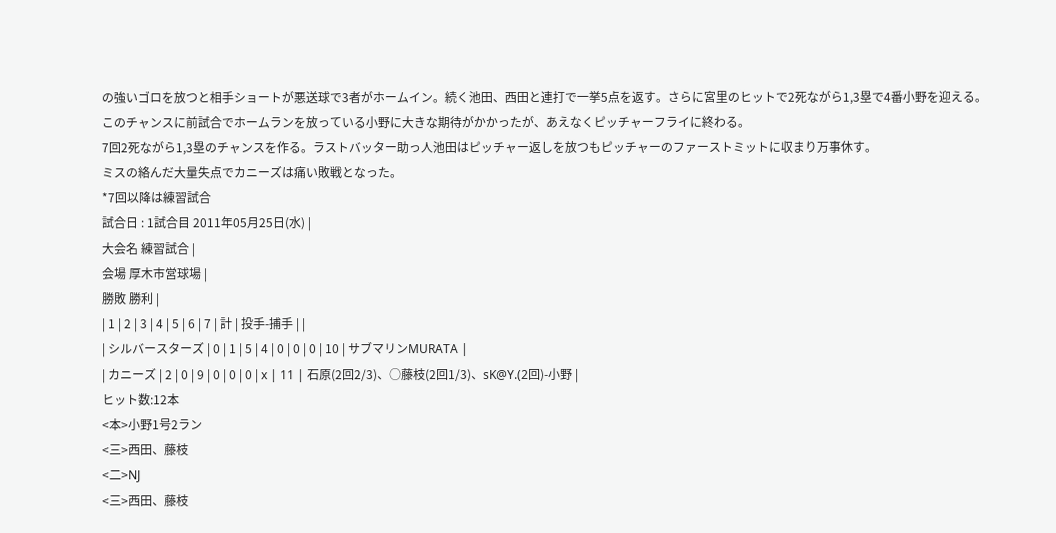の強いゴロを放つと相手ショートが悪送球で3者がホームイン。続く池田、西田と連打で一挙5点を返す。さらに宮里のヒットで2死ながら1,3塁で4番小野を迎える。
このチャンスに前試合でホームランを放っている小野に大きな期待がかかったが、あえなくピッチャーフライに終わる。
7回2死ながら1,3塁のチャンスを作る。ラストバッター助っ人池田はピッチャー返しを放つもピッチャーのファーストミットに収まり万事休す。
ミスの絡んだ大量失点でカニーズは痛い敗戦となった。
*7回以降は練習試合
試合日 : 1試合目 2011年05月25日(水) |
大会名 練習試合 |
会場 厚木市営球場 |
勝敗 勝利 |
| 1 | 2 | 3 | 4 | 5 | 6 | 7 | 計 | 投手-捕手 | |
| シルバースターズ | 0 | 1 | 5 | 4 | 0 | 0 | 0 | 10 | サブマリンMURATA |
| カニーズ | 2 | 0 | 9 | 0 | 0 | 0 | x | 11 | 石原(2回2/3)、○藤枝(2回1/3)、sK@Y.(2回)-小野 |
ヒット数:12本
<本>小野1号2ラン
<三>西田、藤枝
<二>NJ
<三>西田、藤枝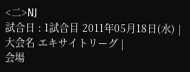<二>NJ
試合日 : 1試合目 2011年05月18日(水) |
大会名 エキサイトリーグ |
会場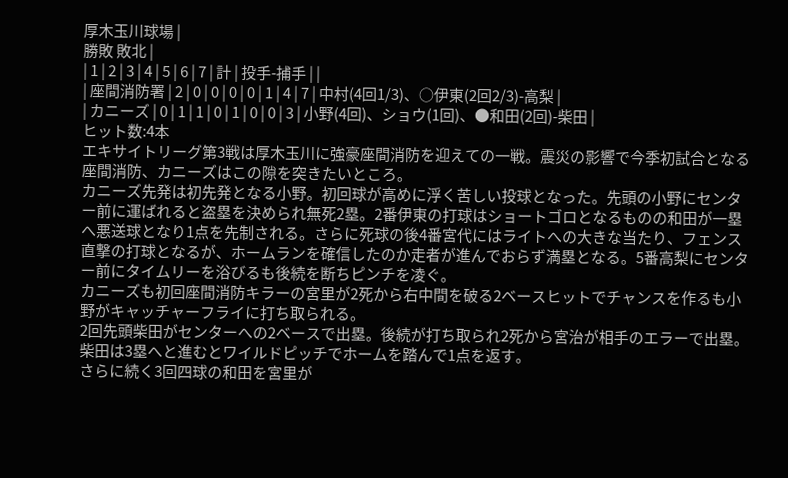厚木玉川球場 |
勝敗 敗北 |
| 1 | 2 | 3 | 4 | 5 | 6 | 7 | 計 | 投手-捕手 | |
| 座間消防署 | 2 | 0 | 0 | 0 | 0 | 1 | 4 | 7 | 中村(4回1/3)、○伊東(2回2/3)-高梨 |
| カニーズ | 0 | 1 | 1 | 0 | 1 | 0 | 0 | 3 | 小野(4回)、ショウ(1回)、●和田(2回)-柴田 |
ヒット数:4本
エキサイトリーグ第3戦は厚木玉川に強豪座間消防を迎えての一戦。震災の影響で今季初試合となる座間消防、カニーズはこの隙を突きたいところ。
カニーズ先発は初先発となる小野。初回球が高めに浮く苦しい投球となった。先頭の小野にセンター前に運ばれると盗塁を決められ無死2塁。2番伊東の打球はショートゴロとなるものの和田が一塁へ悪送球となり1点を先制される。さらに死球の後4番宮代にはライトへの大きな当たり、フェンス直撃の打球となるが、ホームランを確信したのか走者が進んでおらず満塁となる。5番高梨にセンター前にタイムリーを浴びるも後続を断ちピンチを凌ぐ。
カニーズも初回座間消防キラーの宮里が2死から右中間を破る2ベースヒットでチャンスを作るも小野がキャッチャーフライに打ち取られる。
2回先頭柴田がセンターへの2ベースで出塁。後続が打ち取られ2死から宮治が相手のエラーで出塁。柴田は3塁へと進むとワイルドピッチでホームを踏んで1点を返す。
さらに続く3回四球の和田を宮里が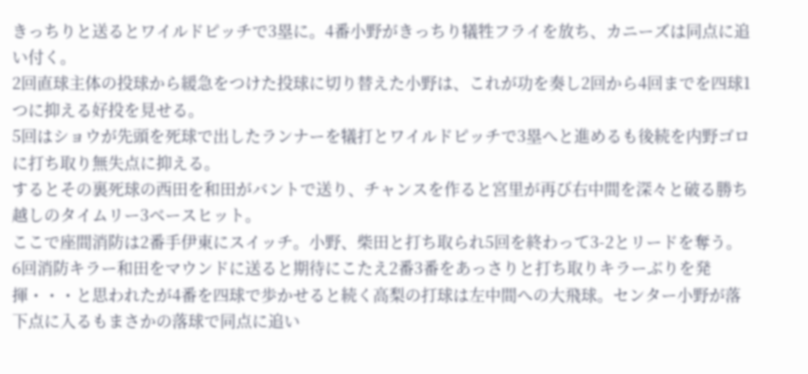きっちりと送るとワイルドピッチで3塁に。4番小野がきっちり犠牲フライを放ち、カニーズは同点に追い付く。
2回直球主体の投球から緩急をつけた投球に切り替えた小野は、これが功を奏し2回から4回までを四球1つに抑える好投を見せる。
5回はショウが先頭を死球で出したランナーを犠打とワイルドピッチで3塁へと進めるも後続を内野ゴロに打ち取り無失点に抑える。
するとその裏死球の西田を和田がバントで送り、チャンスを作ると宮里が再び右中間を深々と破る勝ち越しのタイムリー3ベースヒット。
ここで座間消防は2番手伊東にスイッチ。小野、柴田と打ち取られ5回を終わって3-2とリードを奪う。
6回消防キラー和田をマウンドに送ると期待にこたえ2番3番をあっさりと打ち取りキラーぶりを発揮・・・と思われたが4番を四球で歩かせると続く高梨の打球は左中間への大飛球。センター小野が落下点に入るもまさかの落球で同点に追い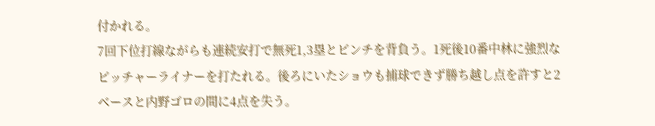付かれる。
7回下位打線ながらも連続安打で無死1,3塁とピンチを背負う。1死後10番中林に強烈なピッチャーライナーを打たれる。後ろにいたショウも捕球できず勝ち越し点を許すと2ベースと内野ゴロの間に4点を失う。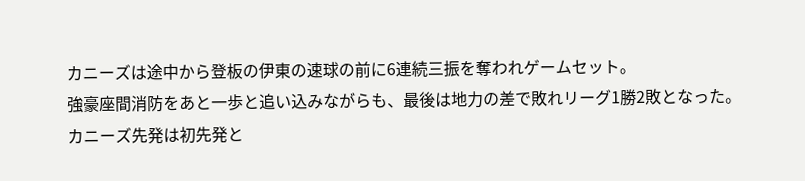カニーズは途中から登板の伊東の速球の前に6連続三振を奪われゲームセット。
強豪座間消防をあと一歩と追い込みながらも、最後は地力の差で敗れリーグ1勝2敗となった。
カニーズ先発は初先発と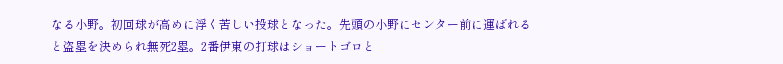なる小野。初回球が高めに浮く苦しい投球となった。先頭の小野にセンター前に運ばれると盗塁を決められ無死2塁。2番伊東の打球はショートゴロと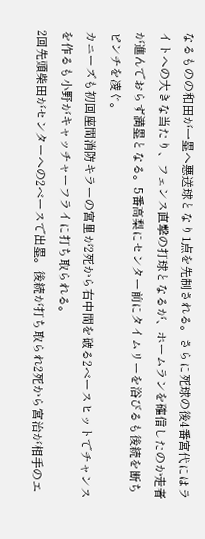なるものの和田が一塁へ悪送球となり1点を先制される。さらに死球の後4番宮代にはライトへの大きな当たり、フェンス直撃の打球となるが、ホームランを確信したのか走者が進んでおらず満塁となる。5番高梨にセンター前にタイムリーを浴びるも後続を断ちピンチを凌ぐ。
カニーズも初回座間消防キラーの宮里が2死から右中間を破る2ベースヒットでチャンスを作るも小野がキャッチャーフライに打ち取られる。
2回先頭柴田がセンターへの2ベースで出塁。後続が打ち取られ2死から宮治が相手のエ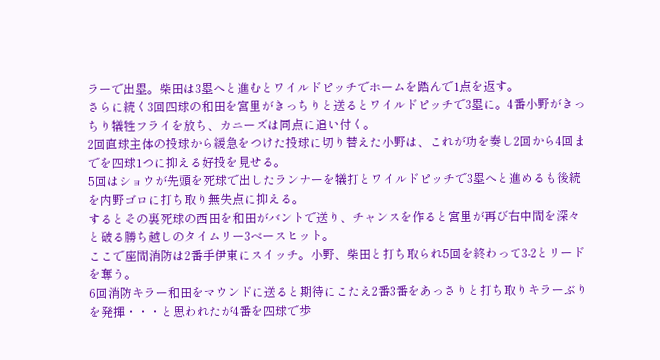ラーで出塁。柴田は3塁へと進むとワイルドピッチでホームを踏んで1点を返す。
さらに続く3回四球の和田を宮里がきっちりと送るとワイルドピッチで3塁に。4番小野がきっちり犠牲フライを放ち、カニーズは同点に追い付く。
2回直球主体の投球から緩急をつけた投球に切り替えた小野は、これが功を奏し2回から4回までを四球1つに抑える好投を見せる。
5回はショウが先頭を死球で出したランナーを犠打とワイルドピッチで3塁へと進めるも後続を内野ゴロに打ち取り無失点に抑える。
するとその裏死球の西田を和田がバントで送り、チャンスを作ると宮里が再び右中間を深々と破る勝ち越しのタイムリー3ベースヒット。
ここで座間消防は2番手伊東にスイッチ。小野、柴田と打ち取られ5回を終わって3-2とリードを奪う。
6回消防キラー和田をマウンドに送ると期待にこたえ2番3番をあっさりと打ち取りキラーぶりを発揮・・・と思われたが4番を四球で歩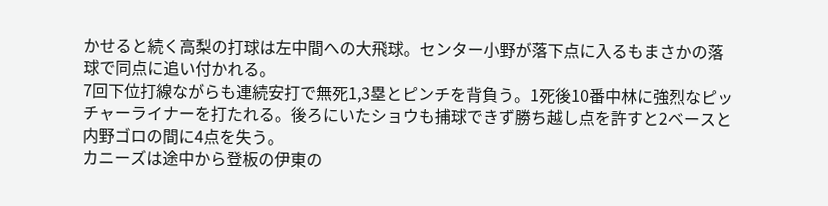かせると続く高梨の打球は左中間への大飛球。センター小野が落下点に入るもまさかの落球で同点に追い付かれる。
7回下位打線ながらも連続安打で無死1,3塁とピンチを背負う。1死後10番中林に強烈なピッチャーライナーを打たれる。後ろにいたショウも捕球できず勝ち越し点を許すと2ベースと内野ゴロの間に4点を失う。
カニーズは途中から登板の伊東の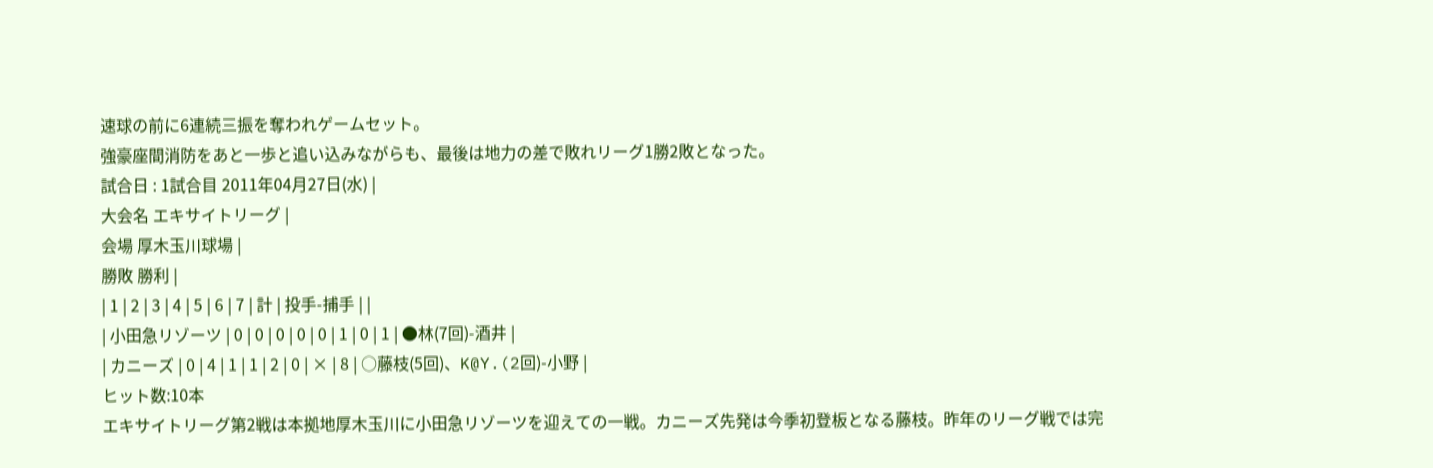速球の前に6連続三振を奪われゲームセット。
強豪座間消防をあと一歩と追い込みながらも、最後は地力の差で敗れリーグ1勝2敗となった。
試合日 : 1試合目 2011年04月27日(水) |
大会名 エキサイトリーグ |
会場 厚木玉川球場 |
勝敗 勝利 |
| 1 | 2 | 3 | 4 | 5 | 6 | 7 | 計 | 投手-捕手 | |
| 小田急リゾーツ | 0 | 0 | 0 | 0 | 0 | 1 | 0 | 1 | ●林(7回)-酒井 |
| カニーズ | 0 | 4 | 1 | 1 | 2 | 0 | × | 8 | ○藤枝(5回)、K@Y.(2回)-小野 |
ヒット数:10本
エキサイトリーグ第2戦は本拠地厚木玉川に小田急リゾーツを迎えての一戦。カニーズ先発は今季初登板となる藤枝。昨年のリーグ戦では完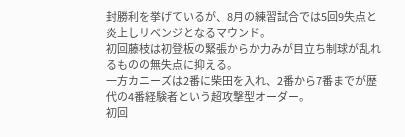封勝利を挙げているが、8月の練習試合では5回9失点と炎上しリベンジとなるマウンド。
初回藤枝は初登板の緊張からか力みが目立ち制球が乱れるものの無失点に抑える。
一方カニーズは2番に柴田を入れ、2番から7番までが歴代の4番経験者という超攻撃型オーダー。
初回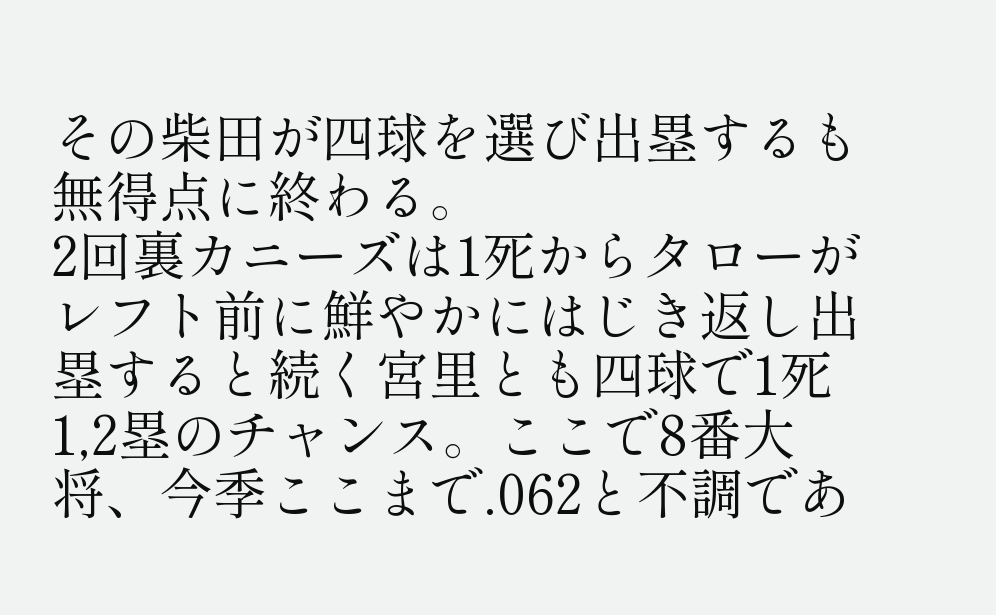その柴田が四球を選び出塁するも無得点に終わる。
2回裏カニーズは1死からタローがレフト前に鮮やかにはじき返し出塁すると続く宮里とも四球で1死1,2塁のチャンス。ここで8番大将、今季ここまで.062と不調であ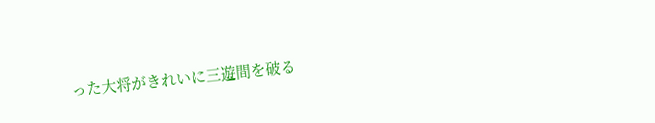った大将がきれいに三遊間を破る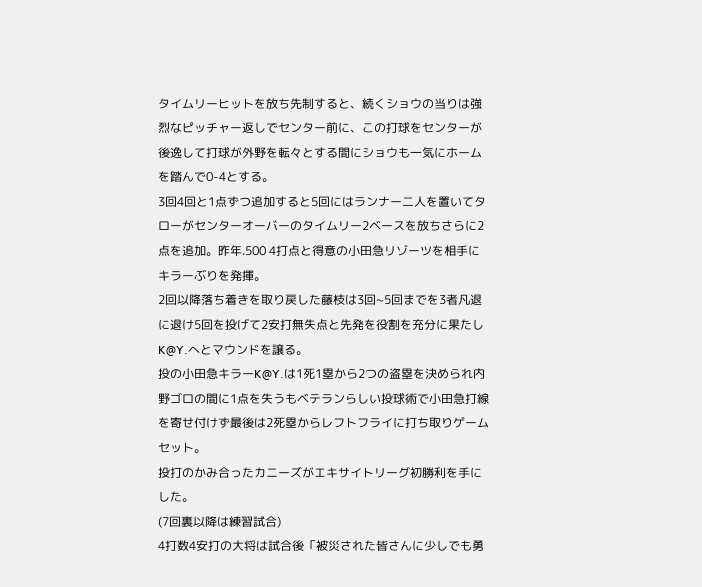タイムリーヒットを放ち先制すると、続くショウの当りは強烈なピッチャー返しでセンター前に、この打球をセンターが後逸して打球が外野を転々とする間にショウも一気にホームを踏んで0-4とする。
3回4回と1点ずつ追加すると5回にはランナー二人を置いてタローがセンターオーバーのタイムリー2ベースを放ちさらに2点を追加。昨年.500 4打点と得意の小田急リゾーツを相手にキラーぶりを発揮。
2回以降落ち着きを取り戻した藤枝は3回~5回までを3者凡退に退け5回を投げて2安打無失点と先発を役割を充分に果たしK@Y.へとマウンドを譲る。
投の小田急キラーK@Y.は1死1塁から2つの盗塁を決められ内野ゴロの間に1点を失うもベテランらしい投球術で小田急打線を寄せ付けず最後は2死塁からレフトフライに打ち取りゲームセット。
投打のかみ合ったカニーズがエキサイトリーグ初勝利を手にした。
(7回裏以降は練習試合)
4打数4安打の大将は試合後「被災された皆さんに少しでも勇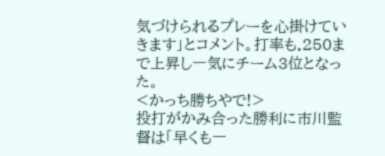気づけられるプレーを心掛けていきます」とコメント。打率も.250まで上昇し一気にチーム3位となった。
<かっち勝ちやで!>
投打がかみ合った勝利に市川監督は「早くも一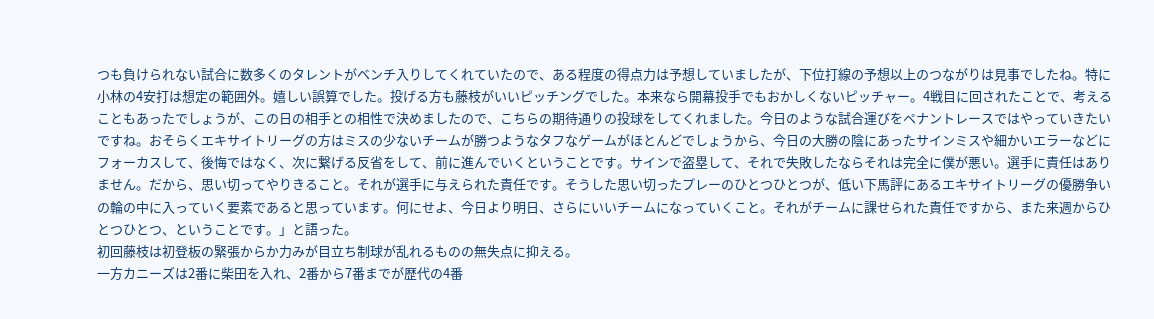つも負けられない試合に数多くのタレントがベンチ入りしてくれていたので、ある程度の得点力は予想していましたが、下位打線の予想以上のつながりは見事でしたね。特に小林の4安打は想定の範囲外。嬉しい誤算でした。投げる方も藤枝がいいピッチングでした。本来なら開幕投手でもおかしくないピッチャー。4戦目に回されたことで、考えることもあったでしょうが、この日の相手との相性で決めましたので、こちらの期待通りの投球をしてくれました。今日のような試合運びをペナントレースではやっていきたいですね。おそらくエキサイトリーグの方はミスの少ないチームが勝つようなタフなゲームがほとんどでしょうから、今日の大勝の陰にあったサインミスや細かいエラーなどにフォーカスして、後悔ではなく、次に繋げる反省をして、前に進んでいくということです。サインで盗塁して、それで失敗したならそれは完全に僕が悪い。選手に責任はありません。だから、思い切ってやりきること。それが選手に与えられた責任です。そうした思い切ったプレーのひとつひとつが、低い下馬評にあるエキサイトリーグの優勝争いの輪の中に入っていく要素であると思っています。何にせよ、今日より明日、さらにいいチームになっていくこと。それがチームに課せられた責任ですから、また来週からひとつひとつ、ということです。」と語った。
初回藤枝は初登板の緊張からか力みが目立ち制球が乱れるものの無失点に抑える。
一方カニーズは2番に柴田を入れ、2番から7番までが歴代の4番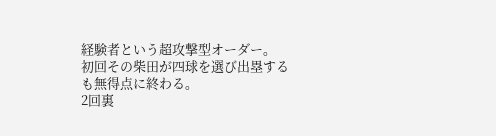経験者という超攻撃型オーダー。
初回その柴田が四球を選び出塁するも無得点に終わる。
2回裏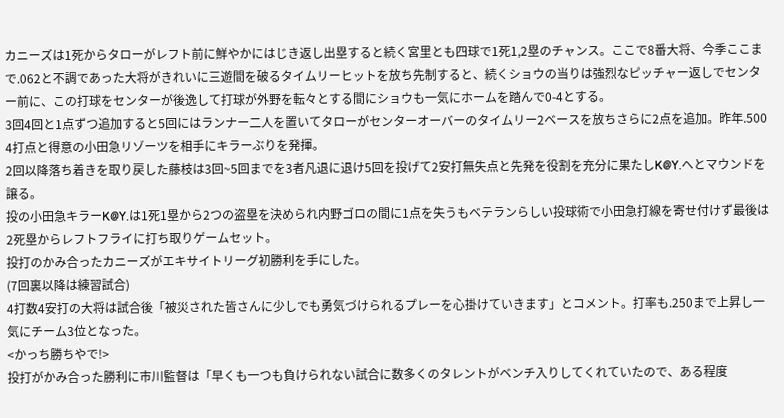カニーズは1死からタローがレフト前に鮮やかにはじき返し出塁すると続く宮里とも四球で1死1,2塁のチャンス。ここで8番大将、今季ここまで.062と不調であった大将がきれいに三遊間を破るタイムリーヒットを放ち先制すると、続くショウの当りは強烈なピッチャー返しでセンター前に、この打球をセンターが後逸して打球が外野を転々とする間にショウも一気にホームを踏んで0-4とする。
3回4回と1点ずつ追加すると5回にはランナー二人を置いてタローがセンターオーバーのタイムリー2ベースを放ちさらに2点を追加。昨年.500 4打点と得意の小田急リゾーツを相手にキラーぶりを発揮。
2回以降落ち着きを取り戻した藤枝は3回~5回までを3者凡退に退け5回を投げて2安打無失点と先発を役割を充分に果たしK@Y.へとマウンドを譲る。
投の小田急キラーK@Y.は1死1塁から2つの盗塁を決められ内野ゴロの間に1点を失うもベテランらしい投球術で小田急打線を寄せ付けず最後は2死塁からレフトフライに打ち取りゲームセット。
投打のかみ合ったカニーズがエキサイトリーグ初勝利を手にした。
(7回裏以降は練習試合)
4打数4安打の大将は試合後「被災された皆さんに少しでも勇気づけられるプレーを心掛けていきます」とコメント。打率も.250まで上昇し一気にチーム3位となった。
<かっち勝ちやで!>
投打がかみ合った勝利に市川監督は「早くも一つも負けられない試合に数多くのタレントがベンチ入りしてくれていたので、ある程度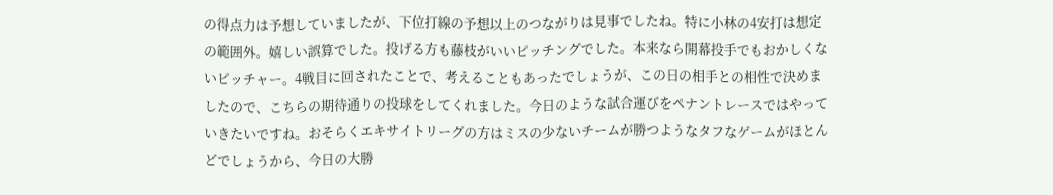の得点力は予想していましたが、下位打線の予想以上のつながりは見事でしたね。特に小林の4安打は想定の範囲外。嬉しい誤算でした。投げる方も藤枝がいいピッチングでした。本来なら開幕投手でもおかしくないピッチャー。4戦目に回されたことで、考えることもあったでしょうが、この日の相手との相性で決めましたので、こちらの期待通りの投球をしてくれました。今日のような試合運びをペナントレースではやっていきたいですね。おそらくエキサイトリーグの方はミスの少ないチームが勝つようなタフなゲームがほとんどでしょうから、今日の大勝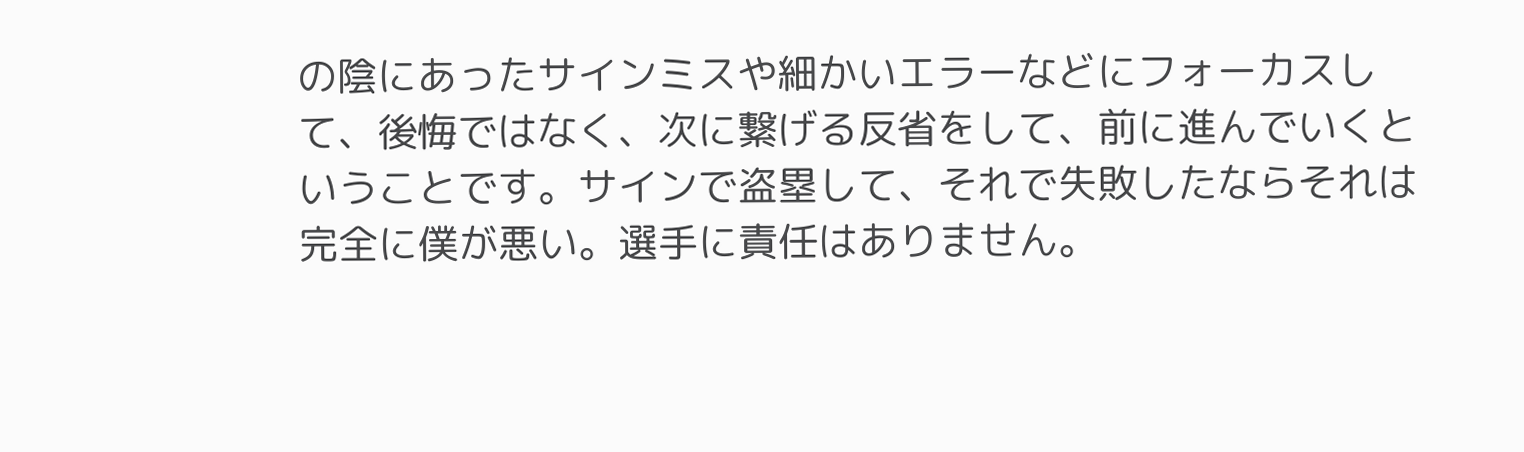の陰にあったサインミスや細かいエラーなどにフォーカスして、後悔ではなく、次に繋げる反省をして、前に進んでいくということです。サインで盗塁して、それで失敗したならそれは完全に僕が悪い。選手に責任はありません。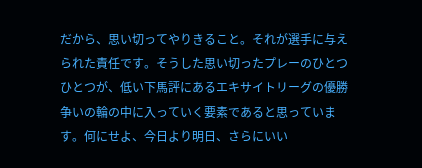だから、思い切ってやりきること。それが選手に与えられた責任です。そうした思い切ったプレーのひとつひとつが、低い下馬評にあるエキサイトリーグの優勝争いの輪の中に入っていく要素であると思っています。何にせよ、今日より明日、さらにいい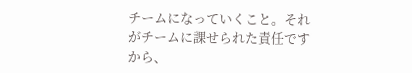チームになっていくこと。それがチームに課せられた責任ですから、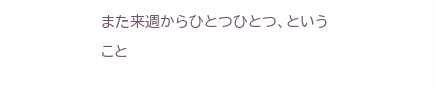また来週からひとつひとつ、ということ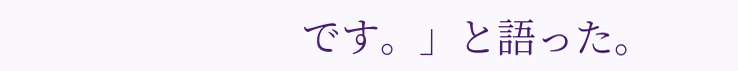です。」と語った。